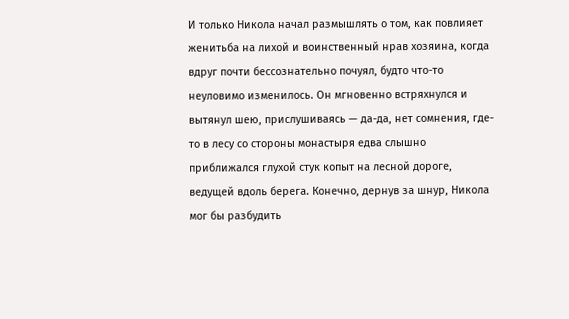И только Никола начал размышлять о том, как повлияет женитьба на лихой и воинственный нрав хозяина, когда вдруг почти бессознательно почуял, будто что-то неуловимо изменилось. Он мгновенно встряхнулся и вытянул шею, прислушиваясь — да-да, нет сомнения, где-то в лесу со стороны монастыря едва слышно приближался глухой стук копыт на лесной дороге, ведущей вдоль берега. Конечно, дернув за шнур, Никола мог бы разбудить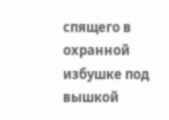спящего в охранной избушке под вышкой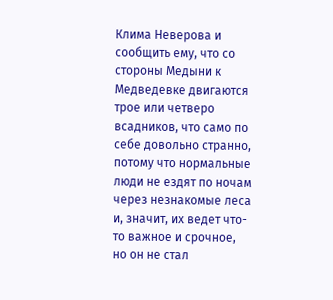Клима Неверова и сообщить ему, что со стороны Медыни к Медведевке двигаются трое или четверо всадников, что само по себе довольно странно, потому что нормальные люди не ездят по ночам через незнакомые леса и, значит, их ведет что-то важное и срочное, но он не стал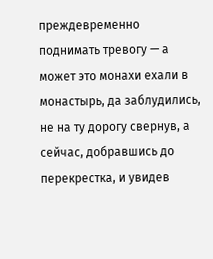преждевременно поднимать тревогу — а может это монахи ехали в монастырь, да заблудились, не на ту дорогу свернув, а сейчас, добравшись до перекрестка, и увидев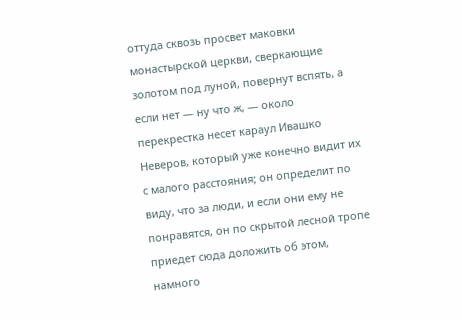оттуда сквозь просвет маковки монастырской церкви, сверкающие золотом под луной, повернут вспять, а если нет — ну что ж, — около перекрестка несет караул Ивашко Неверов, который уже конечно видит их с малого расстояния; он определит по виду, что за люди, и если они ему не понравятся, он по скрытой лесной тропе приедет сюда доложить об этом, намного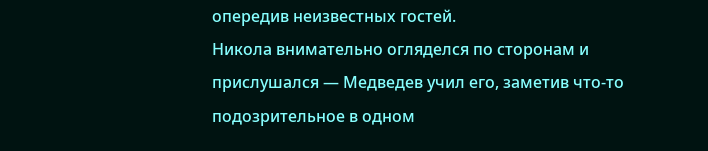опередив неизвестных гостей.
Никола внимательно огляделся по сторонам и прислушался — Медведев учил его, заметив что-то подозрительное в одном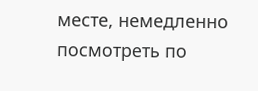месте, немедленно посмотреть по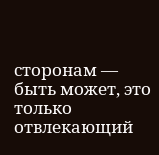сторонам — быть может, это только отвлекающий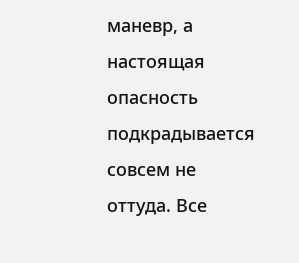маневр, а настоящая опасность подкрадывается совсем не оттуда. Все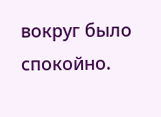вокруг было спокойно.